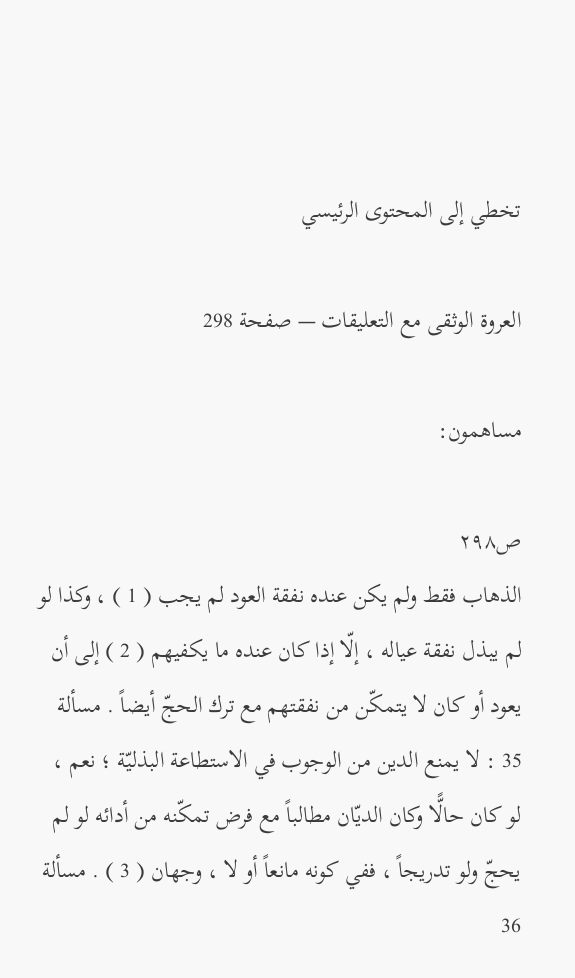تخطي إلى المحتوى الرئيسي

العروة الوثقى مع التعليقات — صفحة 298

مساهمون:

ص٢٩٨
الذهاب فقط ولم يكن عنده نفقة العود لم يجب ( 1 ) ، وكذا لو لم يبذل نفقة عياله ، إلّا إذا كان عنده ما يكفيهم ( 2 ) إلى أن يعود أو كان لا يتمكّن من نفقتهم مع ترك الحجّ أيضاً . مسألة 35 : لا يمنع الدين من الوجوب في الاستطاعة البذليّة ؛ نعم ، لو كان حالًّا وكان الديّان مطالباً مع فرض تمكّنه من أدائه لو لم يحجّ ولو تدريجاً ، ففي كونه مانعاً أو لا ، وجهان ( 3 ) . مسألة 36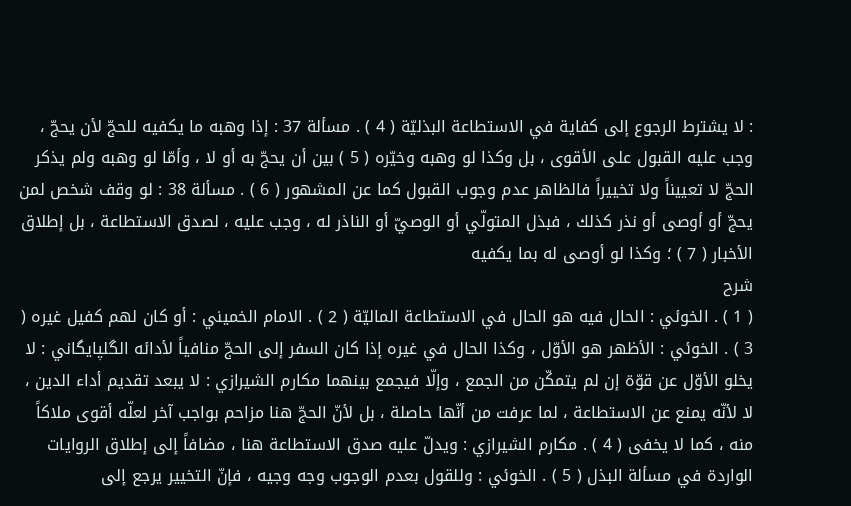: لا يشترط الرجوع إلى كفاية في الاستطاعة البذليّة ( 4 ) . مسألة 37 : إذا وهبه ما يكفيه للحجّ لأن يحجّ ، وجب عليه القبول على الأقوى ، بل وكذا لو وهبه وخيّره ( 5 ) بين أن يحجّ به أو لا ، وأمّا لو وهبه ولم يذكر الحجّ لا تعييناً ولا تخييراً فالظاهر عدم وجوب القبول كما عن المشهور ( 6 ) . مسألة 38 : لو وقف شخص لمن يحجّ أو أوصى أو نذر كذلك ، فبذل المتولّي أو الوصيّ أو الناذر له ، وجب عليه ، لصدق الاستطاعة ، بل إطلاق الأخبار ( 7 ) ؛ وكذا لو أوصى له بما يكفيه
شرح
( 1 ) . الخوئي : الحال فيه هو الحال في الاستطاعة الماليّة ( 2 ) . الامام الخميني : أو كان لهم كفيل غيره ( 3 ) . الخوئي : الأظهر هو الأوّل ، وكذا الحال في غيره إذا كان السفر إلى الحجّ منافياً لأدائه الگلپايگاني : لا يخلو الأوّل عن قوّة إن لم يتمكّن من الجمع ، وإلّا فيجمع بينهما مكارم الشيرازي : لا يبعد تقديم أداء الدين ، لا لأنّه يمنع عن الاستطاعة ، لما عرفت من أنّها حاصلة ، بل لأنّ الحجّ هنا مزاحم بواجب آخر لعلّه أقوى ملاكاً منه ، كما لا يخفى ( 4 ) . مكارم الشيرازي : ويدلّ عليه صدق الاستطاعة هنا ، مضافاً إلى إطلاق الروايات الواردة في مسألة البذل ( 5 ) . الخوئي : وللقول بعدم الوجوب وجه وجيه ، فإنّ التخيير يرجع إلى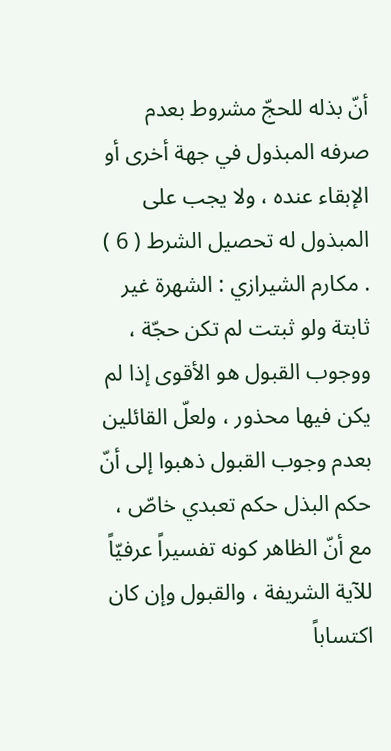أنّ بذله للحجّ مشروط بعدم صرفه المبذول في جهة أخرى أو الإبقاء عنده ، ولا يجب على المبذول له تحصيل الشرط ( 6 ) . مكارم الشيرازي : الشهرة غير ثابتة ولو ثبتت لم تكن حجّة ، ووجوب القبول هو الأقوى إذا لم يكن فيها محذور ، ولعلّ القائلين بعدم وجوب القبول ذهبوا إلى أنّ حكم البذل حكم تعبدي خاصّ ، مع أنّ الظاهر كونه تفسيراً عرفيّاً للآية الشريفة ، والقبول وإن كان اكتساباً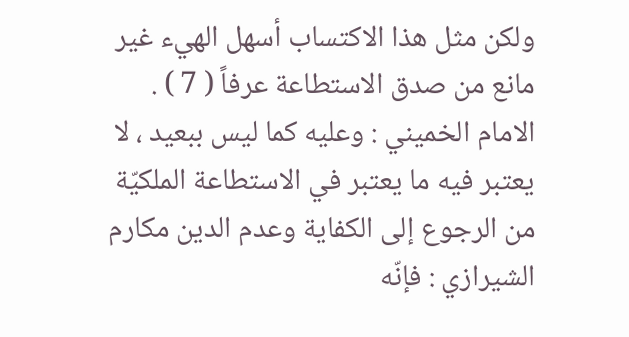ولكن مثل هذا الاكتساب أسهل الهيء غير مانع من صدق الاستطاعة عرفاً ( 7 ) . الامام الخميني : وعليه كما ليس ببعيد ، لا يعتبر فيه ما يعتبر في الاستطاعة الملكيّة من الرجوع إلى الكفاية وعدم الدين مكارم الشيرازي : فإنّه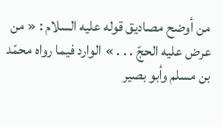من أوضح مصاديق قوله عليه السلام : « من عرض عليه الحجّ . . . » الوارد فيما رواه محمّد بن مسلم وأبو بصير